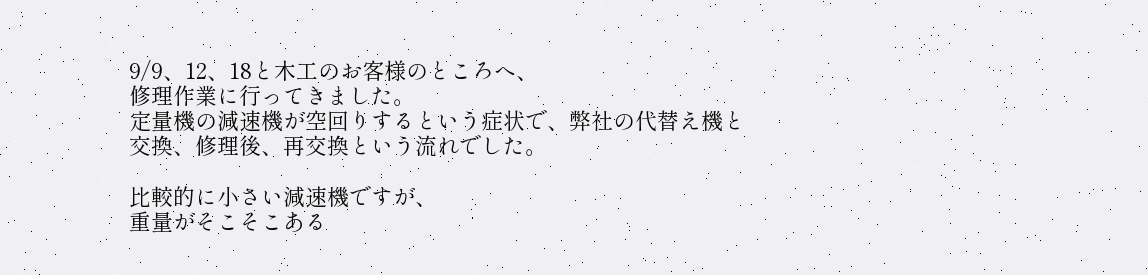9/9、12、18と木工のお客様のところへ、
修理作業に行ってきました。
定量機の減速機が空回りするという症状で、弊社の代替え機と交換、修理後、再交換という流れでした。

比較的に小さい減速機ですが、
重量がそこそこある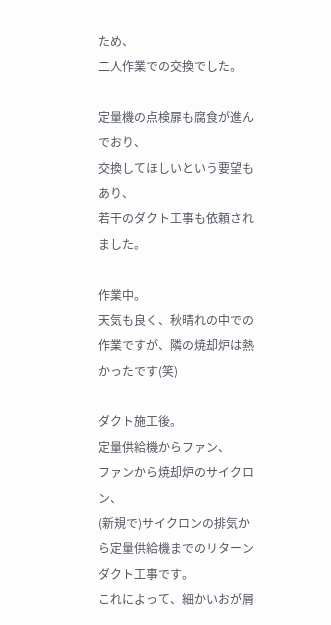ため、
二人作業での交換でした。

定量機の点検扉も腐食が進んでおり、
交換してほしいという要望もあり、
若干のダクト工事も依頼されました。

作業中。
天気も良く、秋晴れの中での作業ですが、隣の焼却炉は熱かったです(笑)

ダクト施工後。
定量供給機からファン、
ファンから焼却炉のサイクロン、
(新規で)サイクロンの排気から定量供給機までのリターンダクト工事です。
これによって、細かいおが屑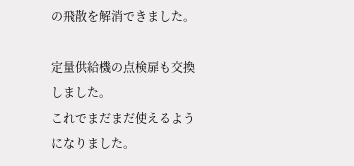の飛散を解消できました。

定量供給機の点検扉も交換しました。
これでまだまだ使えるようになりました。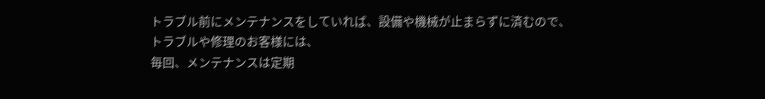トラブル前にメンテナンスをしていれば、設備や機械が止まらずに済むので、
トラブルや修理のお客様には、
毎回、メンテナンスは定期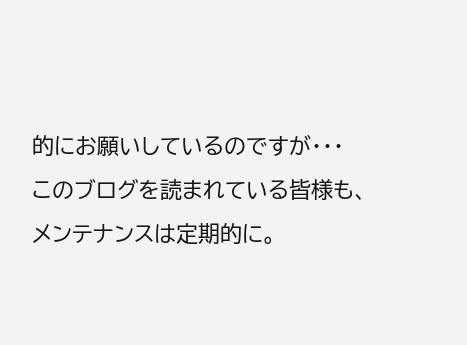的にお願いしているのですが・・・
このブログを読まれている皆様も、
メンテナンスは定期的に。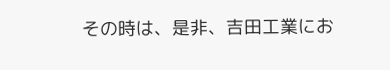その時は、是非、吉田工業にお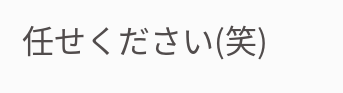任せください(笑)